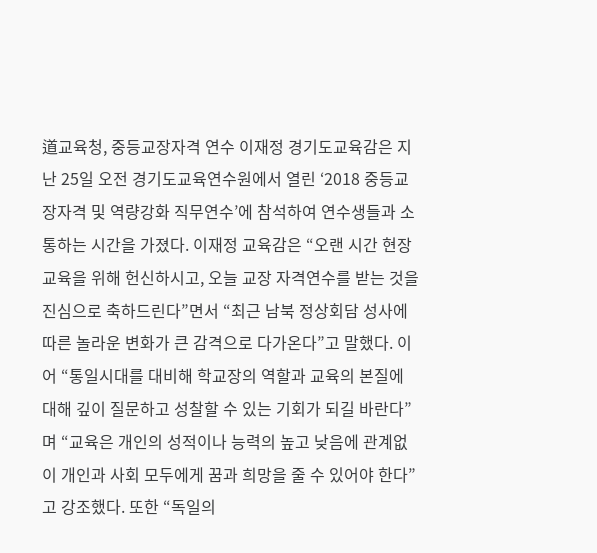道교육청, 중등교장자격 연수 이재정 경기도교육감은 지난 25일 오전 경기도교육연수원에서 열린 ‘2018 중등교장자격 및 역량강화 직무연수’에 참석하여 연수생들과 소통하는 시간을 가졌다. 이재정 교육감은 “오랜 시간 현장교육을 위해 헌신하시고, 오늘 교장 자격연수를 받는 것을 진심으로 축하드린다”면서 “최근 남북 정상회담 성사에 따른 놀라운 변화가 큰 감격으로 다가온다”고 말했다. 이어 “통일시대를 대비해 학교장의 역할과 교육의 본질에 대해 깊이 질문하고 성찰할 수 있는 기회가 되길 바란다”며 “교육은 개인의 성적이나 능력의 높고 낮음에 관계없이 개인과 사회 모두에게 꿈과 희망을 줄 수 있어야 한다”고 강조했다. 또한 “독일의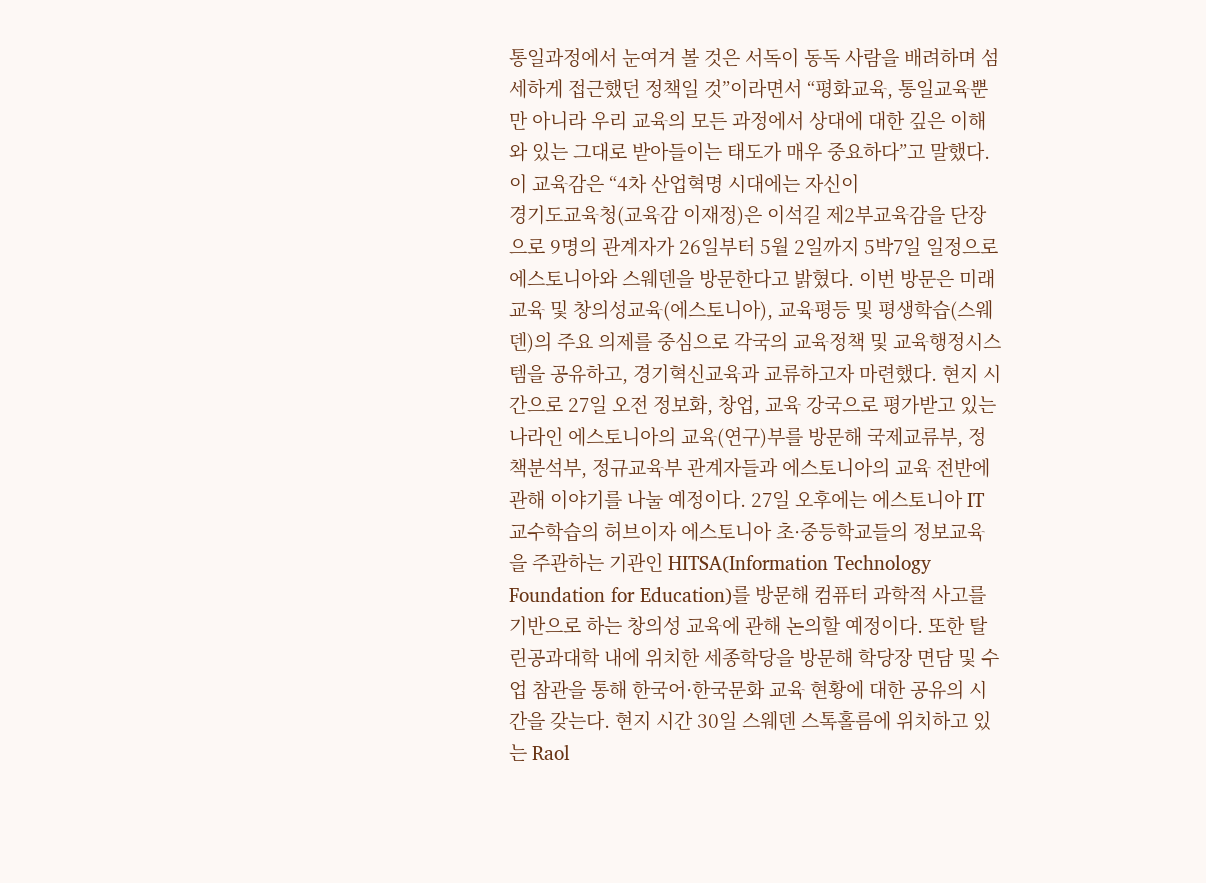통일과정에서 눈여겨 볼 것은 서독이 동독 사람을 배려하며 섬세하게 접근했던 정책일 것”이라면서 “평화교육, 통일교육뿐만 아니라 우리 교육의 모든 과정에서 상대에 대한 깊은 이해와 있는 그대로 받아들이는 태도가 매우 중요하다”고 말했다. 이 교육감은 “4차 산업혁명 시대에는 자신이
경기도교육청(교육감 이재정)은 이석길 제2부교육감을 단장으로 9명의 관계자가 26일부터 5월 2일까지 5박7일 일정으로 에스토니아와 스웨덴을 방문한다고 밝혔다. 이번 방문은 미래교육 및 창의성교육(에스토니아), 교육평등 및 평생학습(스웨덴)의 주요 의제를 중심으로 각국의 교육정책 및 교육행정시스템을 공유하고, 경기혁신교육과 교류하고자 마련했다. 현지 시간으로 27일 오전 정보화, 창업, 교육 강국으로 평가받고 있는 나라인 에스토니아의 교육(연구)부를 방문해 국제교류부, 정책분석부, 정규교육부 관계자들과 에스토니아의 교육 전반에 관해 이야기를 나눌 예정이다. 27일 오후에는 에스토니아 IT 교수학습의 허브이자 에스토니아 초·중등학교들의 정보교육을 주관하는 기관인 HITSA(Information Technology Foundation for Education)를 방문해 컴퓨터 과학적 사고를 기반으로 하는 창의성 교육에 관해 논의할 예정이다. 또한 탈린공과대학 내에 위치한 세종학당을 방문해 학당장 면담 및 수업 참관을 통해 한국어·한국문화 교육 현황에 대한 공유의 시간을 갖는다. 현지 시간 30일 스웨덴 스톡홀름에 위치하고 있는 Raol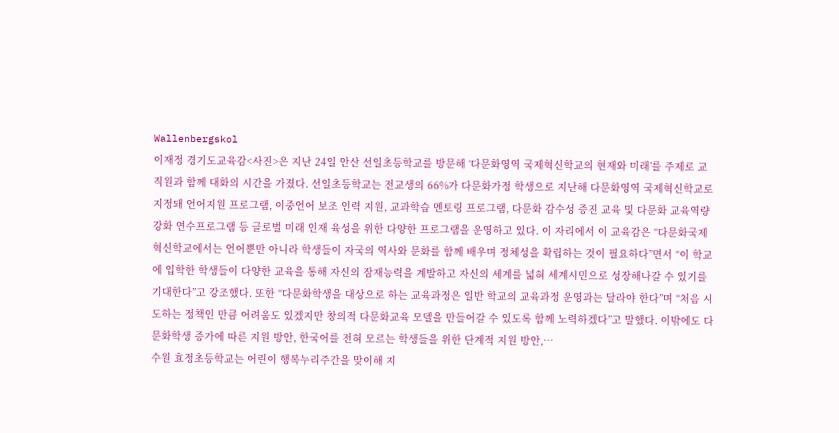Wallenbergskol
이재정 경기도교육감<사진>은 지난 24일 안산 선일초등학교를 방문해 ‘다문화영역 국제혁신학교의 현재와 미래’를 주제로 교직원과 함께 대화의 시간을 가졌다. 선일초등학교는 전교생의 66%가 다문화가정 학생으로 지난해 다문화영역 국제혁신학교로 지정돼 언어지원 프로그램, 이중언어 보조 인력 지원, 교과학습 멘토링 프로그램, 다문화 감수성 증진 교육 및 다문화 교육역량 강화 연수프로그램 등 글로벌 미래 인재 육성을 위한 다양한 프로그램을 운영하고 있다. 이 자리에서 이 교육감은 “다문화국제 혁신학교에서는 언어뿐만 아니라 학생들이 자국의 역사와 문화를 함께 배우며 정체성을 확립하는 것이 필요하다”면서 “이 학교에 입학한 학생들이 다양한 교육을 통해 자신의 잠재능력을 계발하고 자신의 세계를 넓혀 세계시민으로 성장해나갈 수 있기를 기대한다”고 강조했다. 또한 “다문화학생을 대상으로 하는 교육과정은 일반 학교의 교육과정 운영과는 달라야 한다”며 “처음 시도하는 정책인 만큼 어려움도 있겠지만 창의적 다문화교육 모델을 만들어갈 수 있도록 함께 노력하겠다”고 말했다. 이밖에도 다문화학생 증가에 따른 지원 방안, 한국어를 전혀 모르는 학생들을 위한 단계적 지원 방안,…
수원 효정초등학교는 어린이 행복누리주간을 맞이해 지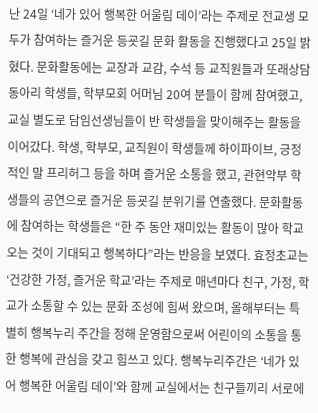난 24일 ‘네가 있어 행복한 어울림 데이’라는 주제로 전교생 모두가 참여하는 즐거운 등굣길 문화 활동을 진행했다고 25일 밝혔다. 문화활동에는 교장과 교감, 수석 등 교직원들과 또래상담 동아리 학생들, 학부모회 어머님 20여 분들이 함께 참여했고, 교실 별도로 담임선생님들이 반 학생들을 맞이해주는 활동을 이어갔다. 학생, 학부모, 교직원이 학생들께 하이파이브, 긍정적인 말 프리허그 등을 하며 즐거운 소통을 했고, 관현악부 학생들의 공연으로 즐거운 등굣길 분위기를 연출했다. 문화활동에 참여하는 학생들은 “한 주 동안 재미있는 활동이 많아 학교 오는 것이 기대되고 행복하다”라는 반응을 보였다. 효정초교는 ‘건강한 가정, 즐거운 학교’라는 주제로 매년마다 친구, 가정, 학교가 소통할 수 있는 문화 조성에 힘써 왔으며, 올해부터는 특별히 행복누리 주간을 정해 운영함으로써 어린이의 소통을 통한 행복에 관심을 갖고 힘쓰고 있다. 행복누리주간은 ‘네가 있어 행복한 어울림 데이’와 함께 교실에서는 친구들끼리 서로에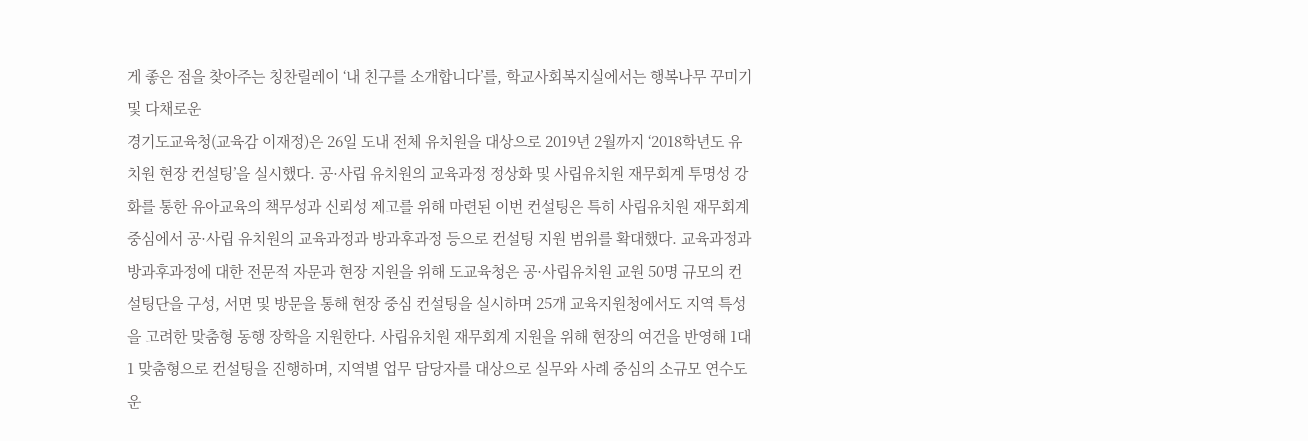게 좋은 점을 찾아주는 칭찬릴레이 ‘내 친구를 소개합니다’를, 학교사회복지실에서는 행복나무 꾸미기 및 다채로운
경기도교육청(교육감 이재정)은 26일 도내 전체 유치원을 대상으로 2019년 2월까지 ‘2018학년도 유치원 현장 컨설팅’을 실시했다. 공·사립 유치원의 교육과정 정상화 및 사립유치원 재무회계 투명성 강화를 통한 유아교육의 책무성과 신뢰성 제고를 위해 마련된 이번 컨설팅은 특히 사립유치원 재무회계 중심에서 공·사립 유치원의 교육과정과 방과후과정 등으로 컨설팅 지원 범위를 확대했다. 교육과정과 방과후과정에 대한 전문적 자문과 현장 지원을 위해 도교육청은 공·사립유치원 교원 50명 규모의 컨설팅단을 구성, 서면 및 방문을 통해 현장 중심 컨설팅을 실시하며 25개 교육지원청에서도 지역 특성을 고려한 맞춤형 동행 장학을 지원한다. 사립유치원 재무회계 지원을 위해 현장의 여건을 반영해 1대 1 맞춤형으로 컨설팅을 진행하며, 지역별 업무 담당자를 대상으로 실무와 사례 중심의 소규모 연수도 운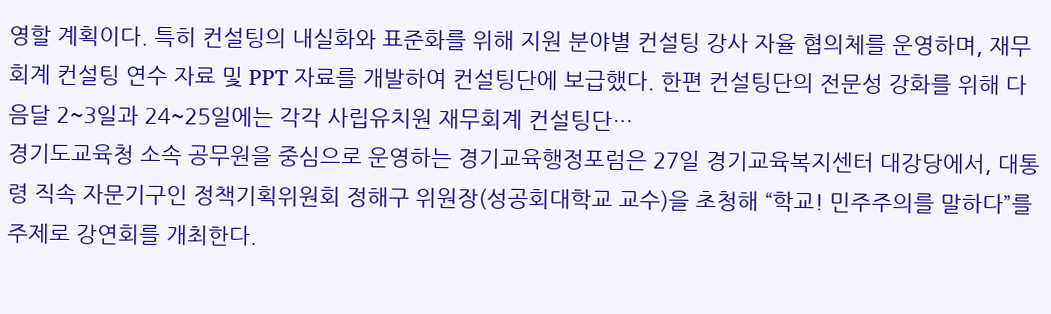영할 계획이다. 특히 컨설팅의 내실화와 표준화를 위해 지원 분야별 컨설팅 강사 자율 협의체를 운영하며, 재무회계 컨설팅 연수 자료 및 PPT 자료를 개발하여 컨설팅단에 보급했다. 한편 컨설팅단의 전문성 강화를 위해 다음달 2~3일과 24~25일에는 각각 사립유치원 재무회계 컨설팅단…
경기도교육청 소속 공무원을 중심으로 운영하는 경기교육행정포럼은 27일 경기교육복지센터 대강당에서, 대통령 직속 자문기구인 정책기획위원회 정해구 위원장(성공회대학교 교수)을 초청해 “학교! 민주주의를 말하다”를 주제로 강연회를 개최한다.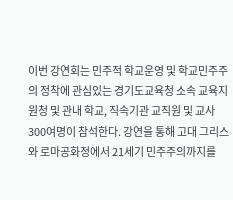이번 강연회는 민주적 학교운영 및 학교민주주의 정착에 관심있는 경기도교육청 소속 교육지원청 및 관내 학교, 직속기관 교직원 및 교사 300여명이 참석한다. 강연을 통해 고대 그리스와 로마공화정에서 21세기 민주주의까지를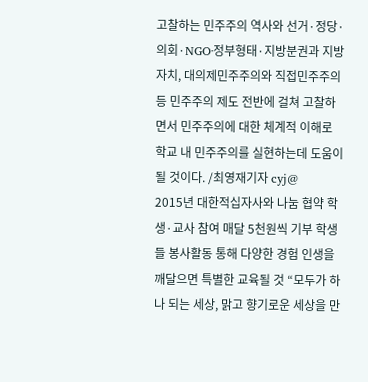고찰하는 민주주의 역사와 선거·정당·의회·NGO·정부형태·지방분권과 지방자치, 대의제민주주의와 직접민주주의 등 민주주의 제도 전반에 걸쳐 고찰하면서 민주주의에 대한 체계적 이해로 학교 내 민주주의를 실현하는데 도움이 될 것이다. /최영재기자 cyj@
2015년 대한적십자사와 나눔 협약 학생·교사 참여 매달 5천원씩 기부 학생들 봉사활동 통해 다양한 경험 인생을 깨달으면 특별한 교육될 것 “모두가 하나 되는 세상, 맑고 향기로운 세상을 만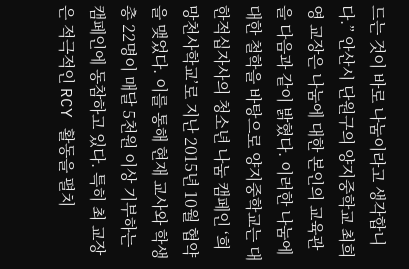드는 것이 바로 나눔이라고 생각합니다.” 안산시 단원구의 양지중학교 최희영 교장은 나눔에 대한 본인의 교육관을 다음과 같이 밝혔다. 이러한 나눔에 대한 철학을 바탕으로 양지중학교는 대한적십자사의 청소년 나눔 캠페인 ‘희망천사학교’로 지난 2015년 10월 협약을 맺었다. 이를 통해 현재 교사와 학생 총 22명이 매달 5천원 이상 기부하는 캠페인에 동참하고 있다. 특히 최 교장은 적극적인 RCY 활동을 펼치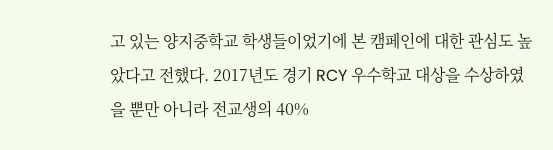고 있는 양지중학교 학생들이었기에 본 캠페인에 대한 관심도 높았다고 전했다. 2017년도 경기 RCY 우수학교 대상을 수상하였을 뿐만 아니라 전교생의 40%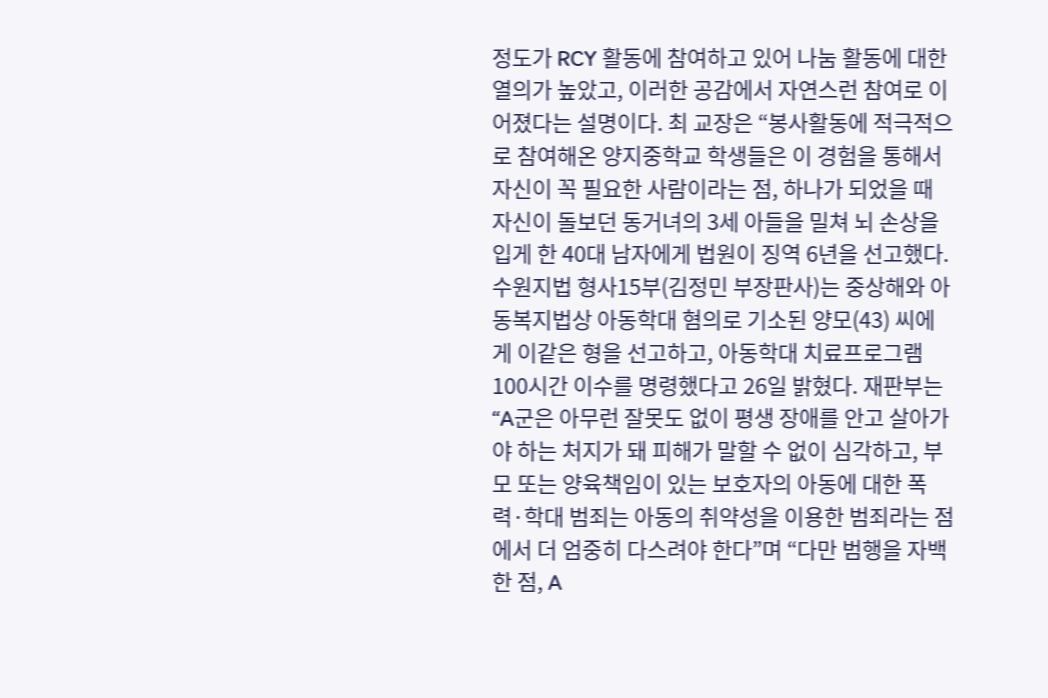정도가 RCY 활동에 참여하고 있어 나눔 활동에 대한 열의가 높았고, 이러한 공감에서 자연스런 참여로 이어졌다는 설명이다. 최 교장은 “봉사활동에 적극적으로 참여해온 양지중학교 학생들은 이 경험을 통해서 자신이 꼭 필요한 사람이라는 점, 하나가 되었을 때
자신이 돌보던 동거녀의 3세 아들을 밀쳐 뇌 손상을 입게 한 40대 남자에게 법원이 징역 6년을 선고했다. 수원지법 형사15부(김정민 부장판사)는 중상해와 아동복지법상 아동학대 혐의로 기소된 양모(43) 씨에게 이같은 형을 선고하고, 아동학대 치료프로그램 100시간 이수를 명령했다고 26일 밝혔다. 재판부는 “A군은 아무런 잘못도 없이 평생 장애를 안고 살아가야 하는 처지가 돼 피해가 말할 수 없이 심각하고, 부모 또는 양육책임이 있는 보호자의 아동에 대한 폭력·학대 범죄는 아동의 취약성을 이용한 범죄라는 점에서 더 엄중히 다스려야 한다”며 “다만 범행을 자백한 점, A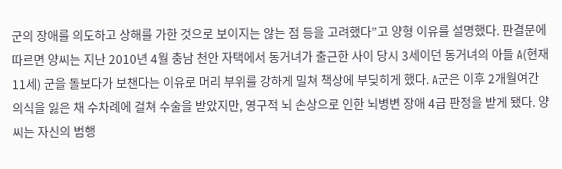군의 장애를 의도하고 상해를 가한 것으로 보이지는 않는 점 등을 고려했다”고 양형 이유를 설명했다. 판결문에 따르면 양씨는 지난 2010년 4월 충남 천안 자택에서 동거녀가 출근한 사이 당시 3세이던 동거녀의 아들 A(현재 11세) 군을 돌보다가 보챈다는 이유로 머리 부위를 강하게 밀쳐 책상에 부딪히게 했다. A군은 이후 2개월여간 의식을 잃은 채 수차례에 걸쳐 수술을 받았지만, 영구적 뇌 손상으로 인한 뇌병변 장애 4급 판정을 받게 됐다. 양씨는 자신의 범행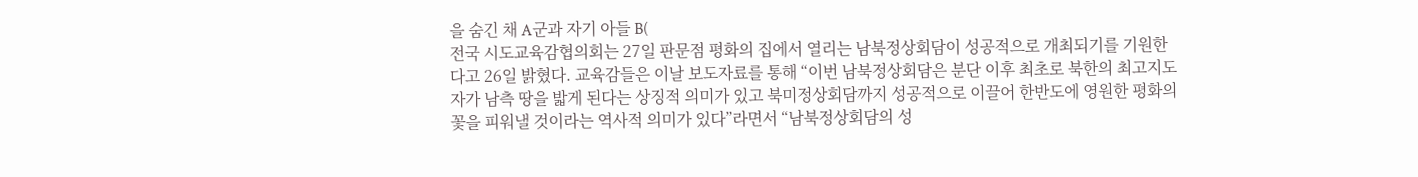을 숨긴 채 A군과 자기 아들 B(
전국 시도교육감협의회는 27일 판문점 평화의 집에서 열리는 남북정상회담이 성공적으로 개최되기를 기원한다고 26일 밝혔다. 교육감들은 이날 보도자료를 통해 “이번 남북정상회담은 분단 이후 최초로 북한의 최고지도자가 남측 땅을 밟게 된다는 상징적 의미가 있고 북미정상회담까지 성공적으로 이끌어 한반도에 영원한 평화의 꽃을 피워낼 것이라는 역사적 의미가 있다”라면서 “남북정상회담의 성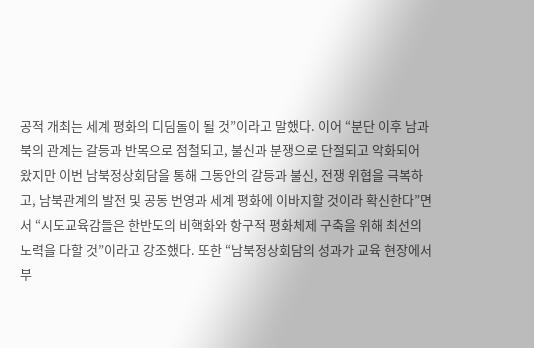공적 개최는 세계 평화의 디딤돌이 될 것”이라고 말했다. 이어 “분단 이후 남과 북의 관계는 갈등과 반목으로 점철되고, 불신과 분쟁으로 단절되고 악화되어 왔지만 이번 남북정상회담을 통해 그동안의 갈등과 불신, 전쟁 위협을 극복하고, 남북관계의 발전 및 공동 번영과 세계 평화에 이바지할 것이라 확신한다”면서 “시도교육감들은 한반도의 비핵화와 항구적 평화체제 구축을 위해 최선의 노력을 다할 것”이라고 강조했다. 또한 “남북정상회담의 성과가 교육 현장에서부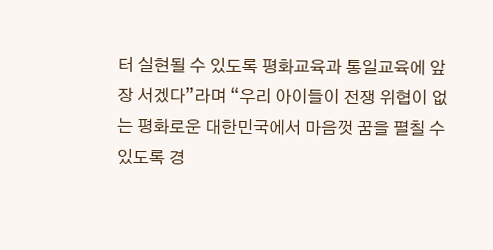터 실현될 수 있도록 평화교육과 통일교육에 앞장 서겠다”라며 “우리 아이들이 전쟁 위협이 없는 평화로운 대한민국에서 마음껏 꿈을 펼칠 수 있도록 경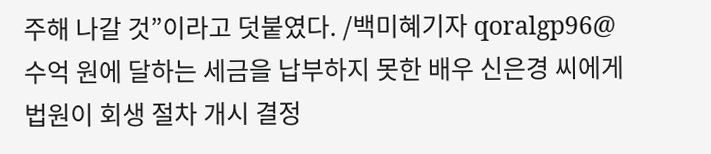주해 나갈 것”이라고 덧붙였다. /백미혜기자 qoralgp96@
수억 원에 달하는 세금을 납부하지 못한 배우 신은경 씨에게 법원이 회생 절차 개시 결정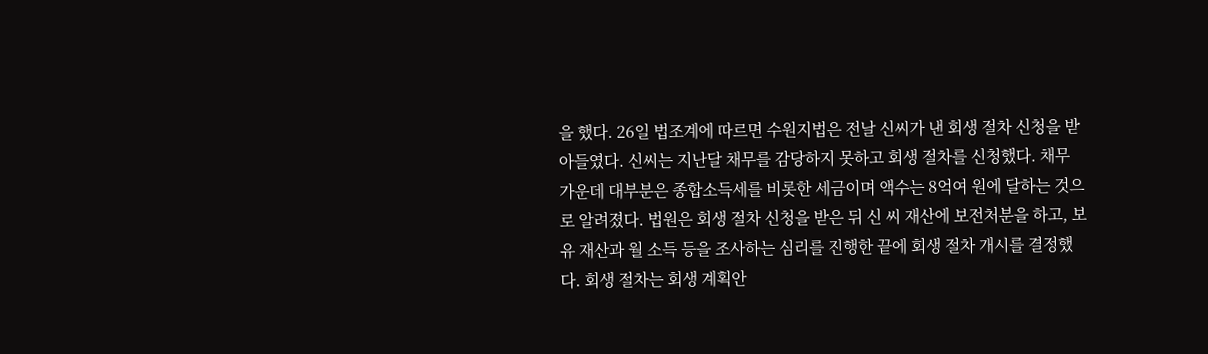을 했다. 26일 법조계에 따르면 수원지법은 전날 신씨가 낸 회생 절차 신청을 받아들였다. 신씨는 지난달 채무를 감당하지 못하고 회생 절차를 신청했다. 채무 가운데 대부분은 종합소득세를 비롯한 세금이며 액수는 8억여 원에 달하는 것으로 알려졌다. 법원은 회생 절차 신청을 받은 뒤 신 씨 재산에 보전처분을 하고, 보유 재산과 월 소득 등을 조사하는 심리를 진행한 끝에 회생 절차 개시를 결정했다. 회생 절차는 회생 계획안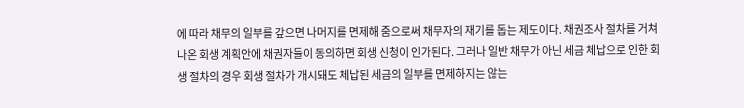에 따라 채무의 일부를 갚으면 나머지를 면제해 줌으로써 채무자의 재기를 돕는 제도이다. 채권조사 절차를 거쳐 나온 회생 계획안에 채권자들이 동의하면 회생 신청이 인가된다. 그러나 일반 채무가 아닌 세금 체납으로 인한 회생 절차의 경우 회생 절차가 개시돼도 체납된 세금의 일부를 면제하지는 않는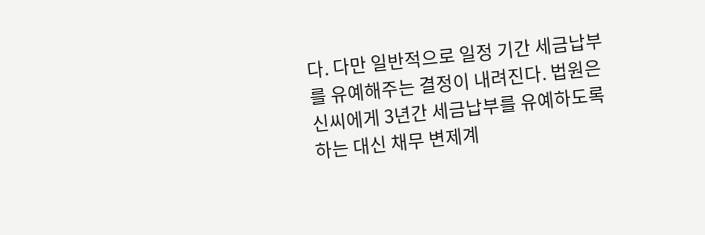다. 다만 일반적으로 일정 기간 세금납부를 유예해주는 결정이 내려진다. 법원은 신씨에게 3년간 세금납부를 유예하도록 하는 대신 채무 변제계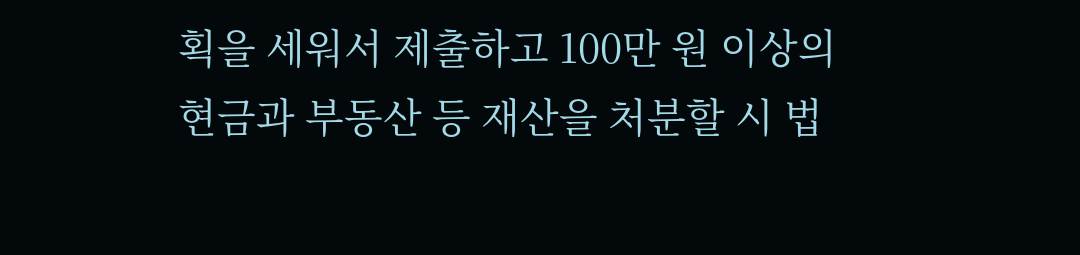획을 세워서 제출하고 100만 원 이상의 현금과 부동산 등 재산을 처분할 시 법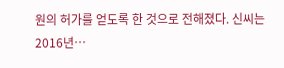원의 허가를 얻도록 한 것으로 전해졌다. 신씨는 2016년…